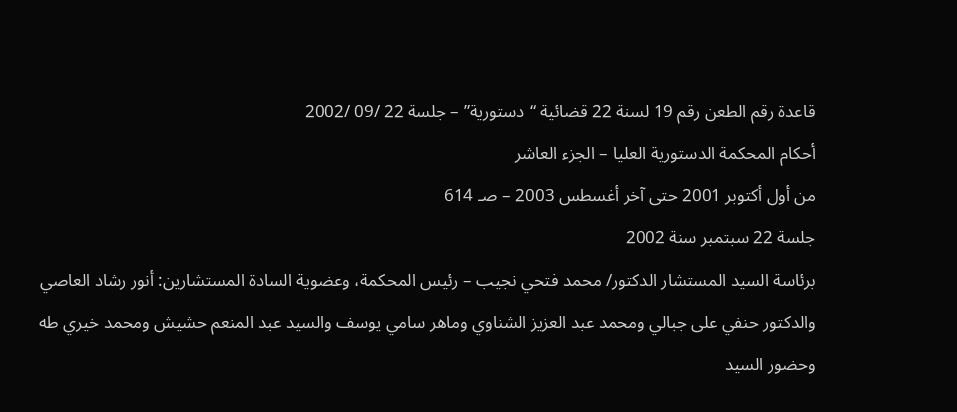قاعدة رقم الطعن رقم 19 لسنة 22 قضائية “دستورية” – جلسة 22 /09 /2002
أحكام المحكمة الدستورية العليا – الجزء العاشر
من أول أكتوبر 2001 حتى آخر أغسطس 2003 – صـ 614
جلسة 22 سبتمبر سنة 2002
برئاسة السيد المستشار الدكتور/ محمد فتحي نجيب – رئيس المحكمة، وعضوية السادة المستشارين: أنور رشاد العاصي والدكتور حنفي على جبالي ومحمد عبد العزيز الشناوي وماهر سامي يوسف والسيد عبد المنعم حشيش ومحمد خيري طه وحضور السيد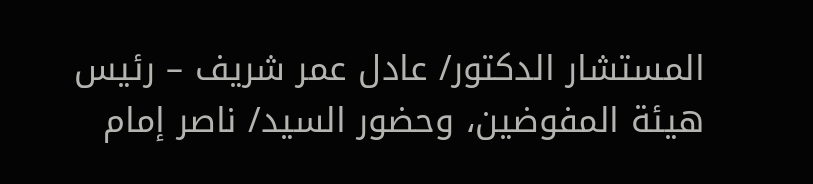المستشار الدكتور/ عادل عمر شريف – رئيس هيئة المفوضين، وحضور السيد/ ناصر إمام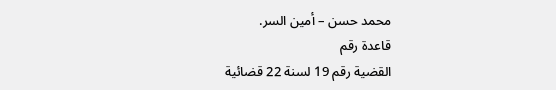محمد حسن – أمين السر.
قاعدة رقم
القضية رقم 19 لسنة 22 قضائية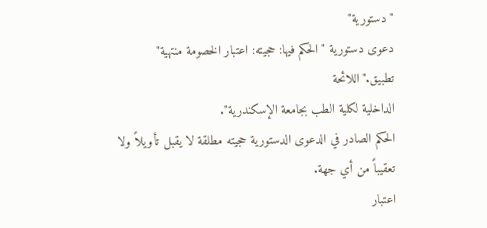"دستورية"
دعوى دستورية "الحكم فيها: حجيته: اعتبار الخصومة منتهية" تطبيق."اللائحة
الداخلية لكلية الطب بجامعة الإسكندرية".
الحكم الصادر في الدعوى الدستورية حجيته مطلقة لا يقبل تأويلاً ولا تعقيباً من أي جهة.
اعتبار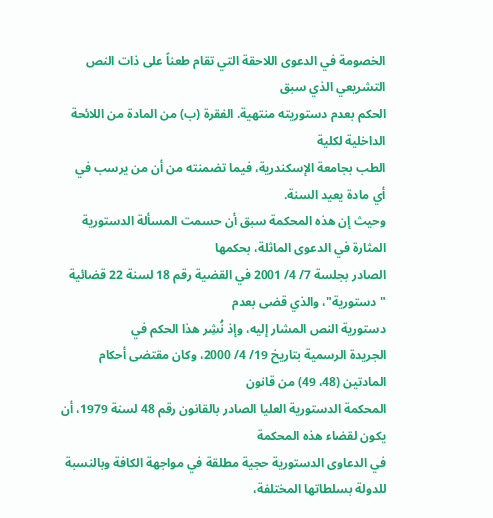الخصومة في الدعوى اللاحقة التي تقام طعناً على ذات النص التشريعي الذي سبق
الحكم بعدم دستوريته منتهية. الفقرة (ب) من المادة من اللائحة الداخلية لكلية
الطب بجامعة الإسكندرية، فيما تضمنته من أن من يرسب في أي مادة يعيد السنة.
وحيث إن هذه المحكمة سبق أن حسمت المسألة الدستورية المثارة في الدعوى الماثلة، بحكمها
الصادر بجلسة 7/ 4/ 2001 في القضية رقم 18 لسنة 22 قضائية "دستورية"، والذي قضى بعدم
دستورية النص المشار إليه، وإذ نُشِر هذا الحكم في
الجريدة الرسمية بتاريخ 19/ 4/ 2000، وكان مقتضى أحكام المادتين (48، 49) من قانون
المحكمة الدستورية العليا الصادر بالقانون رقم 48 لسنة 1979، أن يكون لقضاء هذه المحكمة
في الدعاوى الدستورية حجية مطلقة في مواجهة الكافة وبالنسبة للدولة بسلطاتها المختلفة،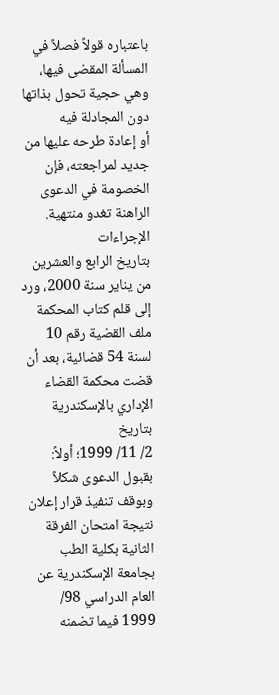باعتباره قولاً فصلاً في المسألة المقضى فيها، وهي حجية تحول بذاتها دون المجادلة فيه
أو إعادة طرحه عليها من جديد لمراجعته، فإن الخصومة في الدعوى الراهنة تغدو منتهية.
الإجراءات
بتاريخ الرابع والعشرين من يناير سنة 2000، ورد إلى قلم كتاب المحكمة
ملف القضية رقم 10 لسنة 54 قضائية، بعد أن قضت محكمة القضاء الإداري بالإسكندرية بتاريخ
2/ 11/ 1999؛ أولاً: بقبول الدعوى شكلاً وبوقف تنفيذ قرار إعلان نتيجة امتحان الفرقة
الثانية بكلية الطب بجامعة الإسكندرية عن العام الدراسي 98/ 1999 فيما تضمنه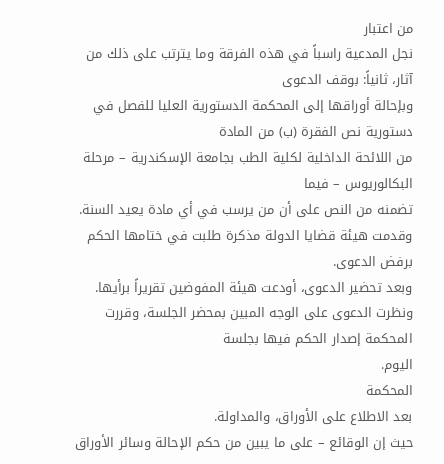من اعتبار
نجل المدعية راسباً في هذه الفرقة وما يترتب على ذلك من آثار، ثانياً: بوقف الدعوى
وبإحالة أوراقها إلى المحكمة الدستورية العليا للفصل في دستورية نص الفقرة (ب) من المادة
من اللائحة الداخلية لكلية الطب بجامعة الإسكندرية – مرحلة البكالوريوس – فيما
تضمنه من النص على أن من يرسب في أي مادة يعيد السنة.
وقدمت هيئة قضايا الدولة مذكرة طلبت في ختامها الحكم برفض الدعوى.
وبعد تحضير الدعوى، أودعت هيئة المفوضين تقريراً برأيها.
ونظرت الدعوى على الوجه المبين بمحضر الجلسة، وقررت المحكمة إصدار الحكم فيها بجلسة
اليوم.
المحكمة
بعد الاطلاع على الأوراق، والمداولة.
حيث إن الوقائع – على ما يبين من حكم الإحالة وسائر الأوراق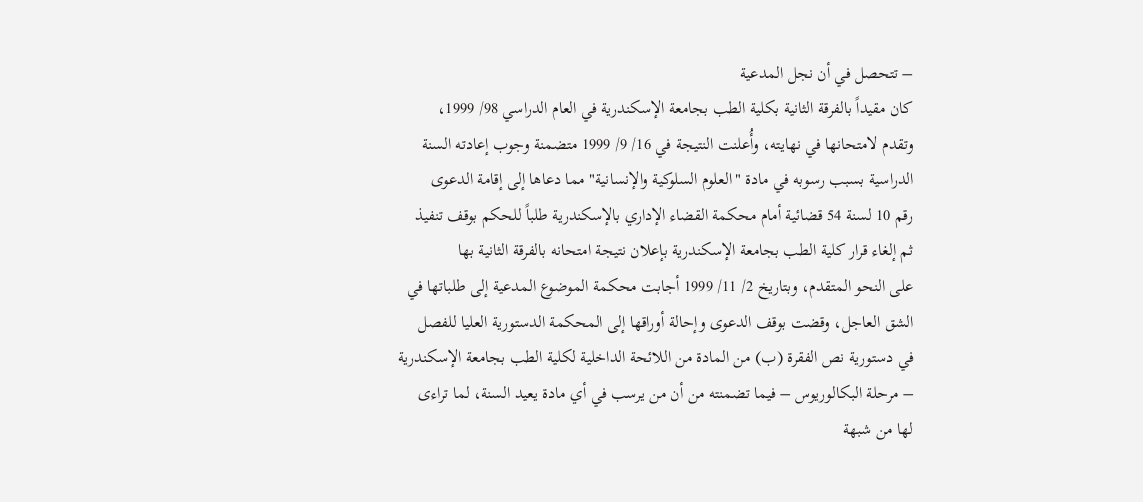– تتحصل في أن نجل المدعية
كان مقيداً بالفرقة الثانية بكلية الطب بجامعة الإسكندرية في العام الدراسي 98/ 1999،
وتقدم لامتحانها في نهايته، وأُعلنت النتيجة في 16/ 9/ 1999 متضمنة وجوب إعادته السنة
الدراسية بسبب رسوبه في مادة "العلوم السلوكية والإنسانية" مما دعاها إلى إقامة الدعوى
رقم 10 لسنة 54 قضائية أمام محكمة القضاء الإداري بالإسكندرية طلباً للحكم بوقف تنفيذ
ثم إلغاء قرار كلية الطب بجامعة الإسكندرية بإعلان نتيجة امتحانه بالفرقة الثانية بها
على النحو المتقدم، وبتاريخ 2/ 11/ 1999 أجابت محكمة الموضوع المدعية إلى طلباتها في
الشق العاجل، وقضت بوقف الدعوى وإحالة أوراقها إلى المحكمة الدستورية العليا للفصل
في دستورية نص الفقرة (ب) من المادة من اللائحة الداخلية لكلية الطب بجامعة الإسكندرية
– مرحلة البكالوريوس – فيما تضمنته من أن من يرسب في أي مادة يعيد السنة، لما تراءى
لها من شبهة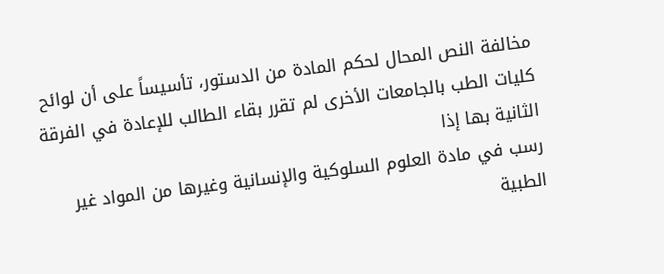مخالفة النص المحال لحكم المادة من الدستور، تأسيساً على أن لوائح
كليات الطب بالجامعات الأخرى لم تقرر بقاء الطالب للإعادة في الفرقة الثانية بها إذا
رسب في مادة العلوم السلوكية والإنسانية وغيرها من المواد غير الطبية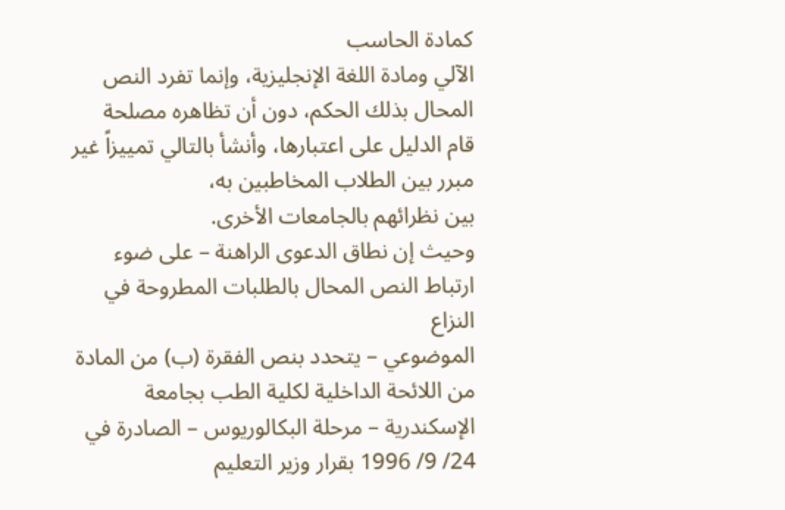كمادة الحاسب
الآلي ومادة اللغة الإنجليزية، وإنما تفرد النص المحال بذلك الحكم، دون أن تظاهره مصلحة
قام الدليل على اعتبارها، وأنشأ بالتالي تمييزاً غير مبرر بين الطلاب المخاطبين به،
بين نظرائهم بالجامعات الأخرى.
وحيث إن نطاق الدعوى الراهنة – على ضوء ارتباط النص المحال بالطلبات المطروحة في النزاع
الموضوعي – يتحدد بنص الفقرة (ب) من المادة من اللائحة الداخلية لكلية الطب بجامعة
الإسكندرية – مرحلة البكالوريوس – الصادرة في 24/ 9/ 1996 بقرار وزير التعليم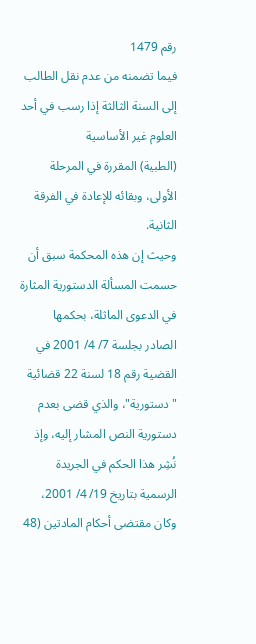رقم 1479
فيما تضمنه من عدم نقل الطالب إلى السنة الثالثة إذا رسب في أحد العلوم غير الأساسية
(الطبية) المقررة في المرحلة الأولى، وبقائه للإعادة في الفرقة الثانية.
وحيث إن هذه المحكمة سبق أن حسمت المسألة الدستورية المثارة في الدعوى الماثلة، بحكمها
الصادر بجلسة 7/ 4/ 2001 في القضية رقم 18 لسنة 22 قضائية "دستورية"، والذي قضى بعدم
دستورية النص المشار إليه، وإذ نُشِر هذا الحكم في الجريدة الرسمية بتاريخ 19/ 4/ 2001،
وكان مقتضى أحكام المادتين (48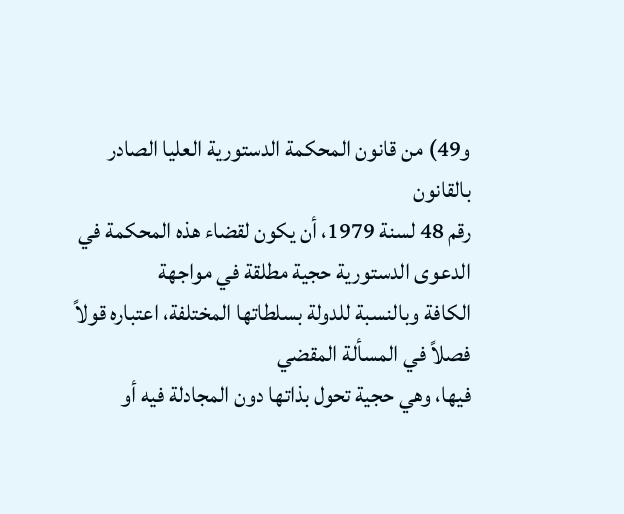و49) من قانون المحكمة الدستورية العليا الصادر بالقانون
رقم 48 لسنة 1979، أن يكون لقضاء هذه المحكمة في الدعوى الدستورية حجية مطلقة في مواجهة
الكافة وبالنسبة للدولة بسلطاتها المختلفة، اعتباره قولاً فصلاً في المسألة المقضي
فيها، وهي حجية تحول بذاتها دون المجادلة فيه أو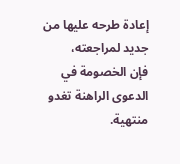إعادة طرحه عليها من جديد لمراجعته،
فإن الخصومة في الدعوى الراهنة تغدو منتهية.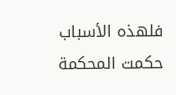فلهذه الأسباب
حكمت المحكمة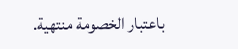باعتبار الخصومة منتهية.